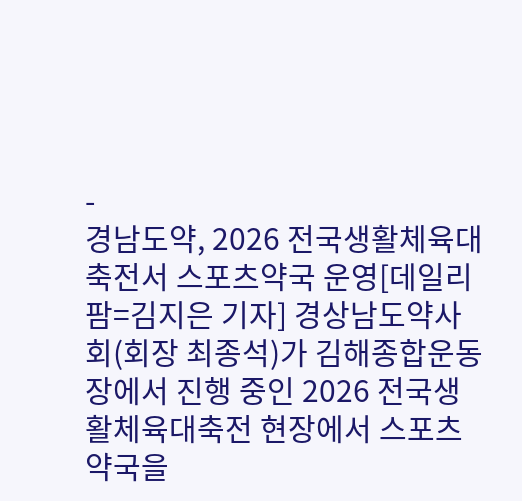-
경남도약, 2026 전국생활체육대축전서 스포츠약국 운영[데일리팜=김지은 기자] 경상남도약사회(회장 최종석)가 김해종합운동장에서 진행 중인 2026 전국생활체육대축전 현장에서 스포츠약국을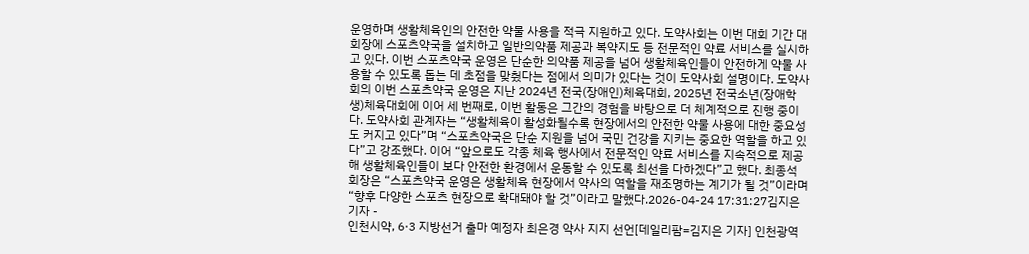운영하며 생활체육인의 안전한 약물 사용을 적극 지원하고 있다. 도약사회는 이번 대회 기간 대회장에 스포츠약국을 설치하고 일반의약품 제공과 복약지도 등 전문적인 약료 서비스를 실시하고 있다. 이번 스포츠약국 운영은 단순한 의약품 제공을 넘어 생활체육인들이 안전하게 약물 사용할 수 있도록 돕는 데 초점을 맞췄다는 점에서 의미가 있다는 것이 도약사회 설명이다. 도약사회의 이번 스포츠약국 운영은 지난 2024년 전국(장애인)체육대회, 2025년 전국소년(장애학생)체육대회에 이어 세 번째로, 이번 활동은 그간의 경험을 바탕으로 더 체계적으로 진행 중이다. 도약사회 관계자는 “생활체육이 활성화될수록 현장에서의 안전한 약물 사용에 대한 중요성도 커지고 있다”며 “스포츠약국은 단순 지원을 넘어 국민 건강을 지키는 중요한 역할을 하고 있다”고 강조했다. 이어 “앞으로도 각종 체육 행사에서 전문적인 약료 서비스를 지속적으로 제공해 생활체육인들이 보다 안전한 환경에서 운동할 수 있도록 최선을 다하겠다”고 했다. 최종석 회장은 “스포츠약국 운영은 생활체육 현장에서 약사의 역할을 재조명하는 계기가 될 것”이라며 “향후 다양한 스포츠 현장으로 확대돼야 할 것”이라고 말했다.2026-04-24 17:31:27김지은 기자 -
인천시약, 6·3 지방선거 출마 예정자 최은경 약사 지지 선언[데일리팜=김지은 기자] 인천광역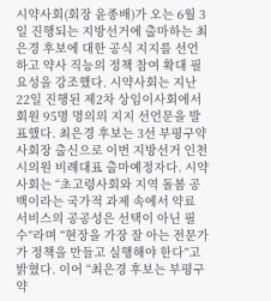시약사회(회장 윤종배)가 오는 6월 3일 진행되는 지방선거에 출마하는 최은경 후보에 대한 공식 지지를 선언하고 약사 직능의 정책 참여 확대 필요성을 강조했다. 시약사회는 지난 22일 진행된 제2차 상임이사회에서 회원 95명 명의의 지지 선언문을 발표했다. 최은경 후보는 3선 부평구약사회장 출신으로 이번 지방선거 인천시의원 비례대표 출마예정자다. 시약사회는 “초고령사회와 지역 돌봄 공백이라는 국가적 과제 속에서 약료 서비스의 공공성은 선택이 아닌 필수”라며 “현장을 가장 잘 아는 전문가가 정책을 만들고 실행해야 한다”고 밝혔다. 이어 “최은경 후보는 부평구약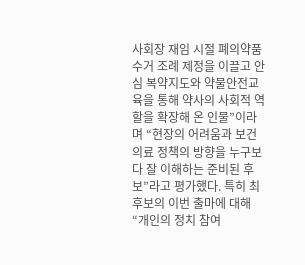사회장 재임 시절 폐의약품 수거 조례 제정을 이끌고 안심 복약지도와 약물안전교육을 통해 약사의 사회적 역할을 확장해 온 인물”이라며 “현장의 어려움과 보건의료 정책의 방향을 누구보다 잘 이해하는 준비된 후보”라고 평가했다. 특히 최 후보의 이번 출마에 대해 “개인의 정치 참여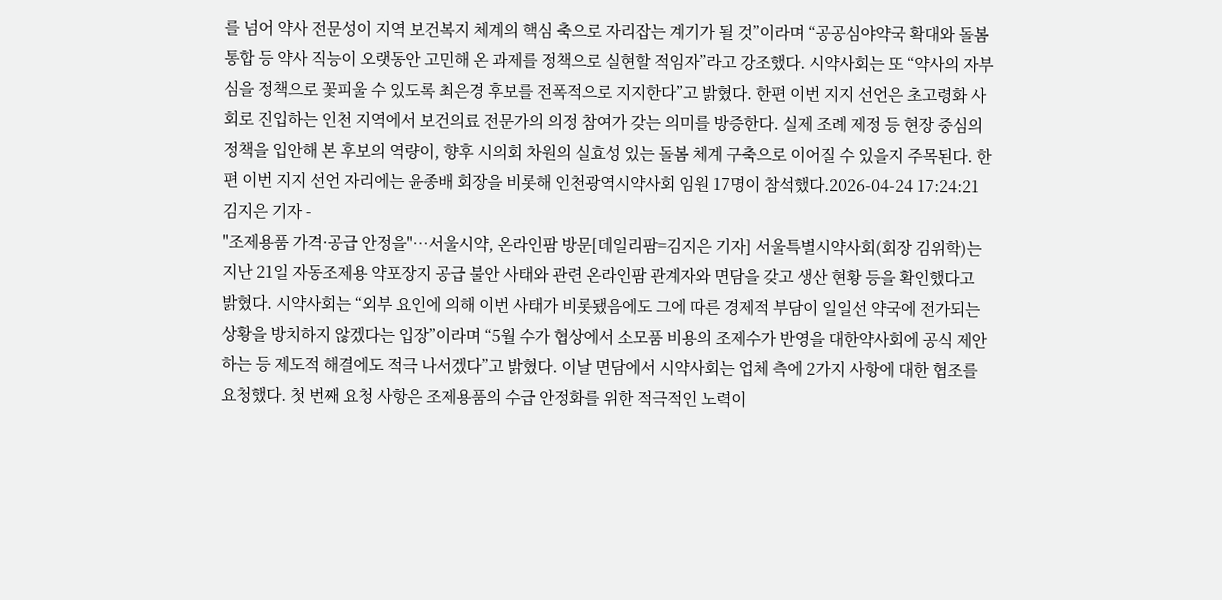를 넘어 약사 전문성이 지역 보건복지 체계의 핵심 축으로 자리잡는 계기가 될 것”이라며 “공공심야약국 확대와 돌봄통합 등 약사 직능이 오랫동안 고민해 온 과제를 정책으로 실현할 적임자”라고 강조했다. 시약사회는 또 “약사의 자부심을 정책으로 꽃피울 수 있도록 최은경 후보를 전폭적으로 지지한다”고 밝혔다. 한편 이번 지지 선언은 초고령화 사회로 진입하는 인천 지역에서 보건의료 전문가의 의정 참여가 갖는 의미를 방증한다. 실제 조례 제정 등 현장 중심의 정책을 입안해 본 후보의 역량이, 향후 시의회 차원의 실효성 있는 돌봄 체계 구축으로 이어질 수 있을지 주목된다. 한편 이번 지지 선언 자리에는 윤종배 회장을 비롯해 인천광역시약사회 임원 17명이 참석했다.2026-04-24 17:24:21김지은 기자 -
"조제용품 가격·공급 안정을"…서울시약, 온라인팜 방문[데일리팜=김지은 기자] 서울특별시약사회(회장 김위학)는 지난 21일 자동조제용 약포장지 공급 불안 사태와 관련 온라인팜 관계자와 면담을 갖고 생산 현황 등을 확인했다고 밝혔다. 시약사회는 “외부 요인에 의해 이번 사태가 비롯됐음에도 그에 따른 경제적 부담이 일일선 약국에 전가되는 상황을 방치하지 않겠다는 입장”이라며 “5월 수가 협상에서 소모품 비용의 조제수가 반영을 대한약사회에 공식 제안하는 등 제도적 해결에도 적극 나서겠다”고 밝혔다. 이날 면담에서 시약사회는 업체 측에 2가지 사항에 대한 협조를 요청했다. 첫 번째 요청 사항은 조제용품의 수급 안정화를 위한 적극적인 노력이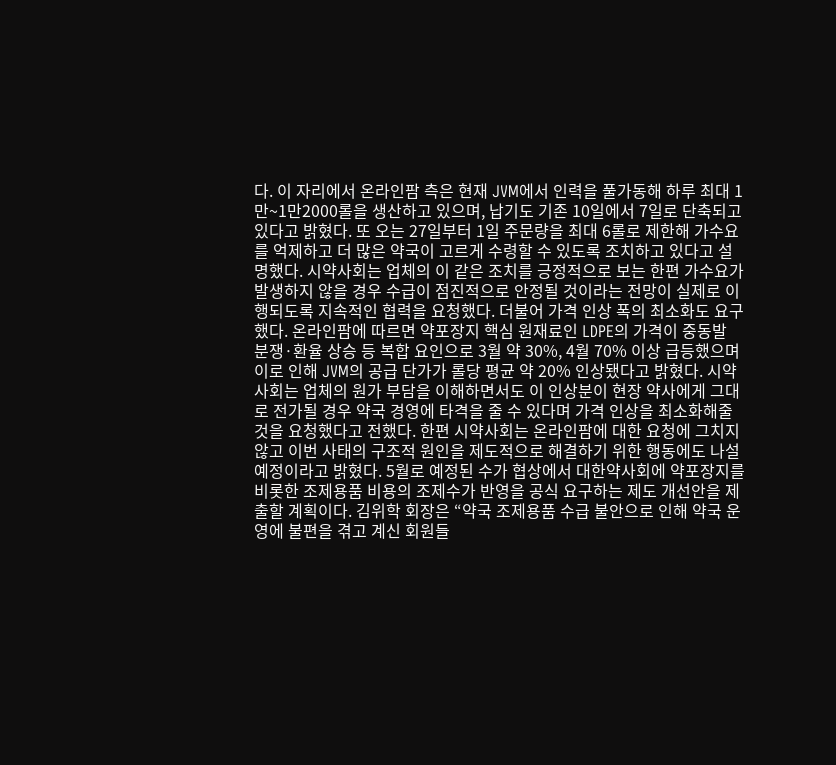다. 이 자리에서 온라인팜 측은 현재 JVM에서 인력을 풀가동해 하루 최대 1만~1만2000롤을 생산하고 있으며, 납기도 기존 10일에서 7일로 단축되고 있다고 밝혔다. 또 오는 27일부터 1일 주문량을 최대 6롤로 제한해 가수요를 억제하고 더 많은 약국이 고르게 수령할 수 있도록 조치하고 있다고 설명했다. 시약사회는 업체의 이 같은 조치를 긍정적으로 보는 한편 가수요가 발생하지 않을 경우 수급이 점진적으로 안정될 것이라는 전망이 실제로 이행되도록 지속적인 협력을 요청했다. 더불어 가격 인상 폭의 최소화도 요구했다. 온라인팜에 따르면 약포장지 핵심 원재료인 LDPE의 가격이 중동발 분쟁·환율 상승 등 복합 요인으로 3월 약 30%, 4월 70% 이상 급등했으며 이로 인해 JVM의 공급 단가가 롤당 평균 약 20% 인상됐다고 밝혔다. 시약사회는 업체의 원가 부담을 이해하면서도 이 인상분이 현장 약사에게 그대로 전가될 경우 약국 경영에 타격을 줄 수 있다며 가격 인상을 최소화해줄 것을 요청했다고 전했다. 한편 시약사회는 온라인팜에 대한 요청에 그치지 않고 이번 사태의 구조적 원인을 제도적으로 해결하기 위한 행동에도 나설 예정이라고 밝혔다. 5월로 예정된 수가 협상에서 대한약사회에 약포장지를 비롯한 조제용품 비용의 조제수가 반영을 공식 요구하는 제도 개선안을 제출할 계획이다. 김위학 회장은 “약국 조제용품 수급 불안으로 인해 약국 운영에 불편을 겪고 계신 회원들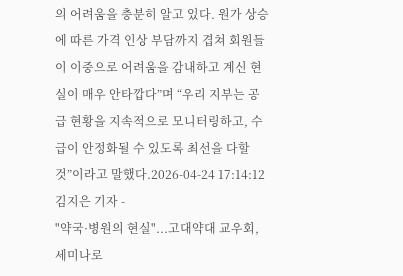의 어려움을 충분히 알고 있다. 원가 상승에 따른 가격 인상 부담까지 겹쳐 회원들이 이중으로 어려움을 감내하고 계신 현실이 매우 안타깝다”며 “우리 지부는 공급 현황을 지속적으로 모니터링하고, 수급이 안정화될 수 있도록 최선을 다할 것”이라고 말했다.2026-04-24 17:14:12김지은 기자 -
"약국·병원의 현실"...고대약대 교우회, 세미나로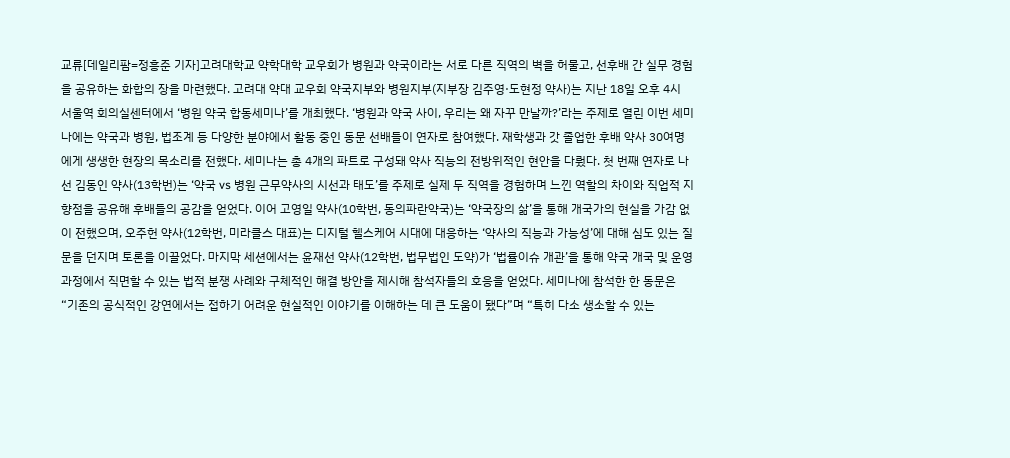교류[데일리팜=정흥준 기자]고려대학교 약학대학 교우회가 병원과 약국이라는 서로 다른 직역의 벽을 허물고, 선후배 간 실무 경험을 공유하는 화합의 장을 마련했다. 고려대 약대 교우회 약국지부와 병원지부(지부장 김주영·도현정 약사)는 지난 18일 오후 4시 서울역 회의실센터에서 ‘병원 약국 합동세미나’를 개최했다. ‘병원과 약국 사이, 우리는 왜 자꾸 만날까?’라는 주제로 열린 이번 세미나에는 약국과 병원, 법조계 등 다양한 분야에서 활동 중인 동문 선배들이 연자로 참여했다. 재학생과 갓 졸업한 후배 약사 30여명에게 생생한 현장의 목소리를 전했다. 세미나는 총 4개의 파트로 구성돼 약사 직능의 전방위적인 현안을 다뤘다. 첫 번째 연자로 나선 김동인 약사(13학번)는 ‘약국 vs 병원 근무약사의 시선과 태도’를 주제로 실제 두 직역을 경험하며 느낀 역할의 차이와 직업적 지향점을 공유해 후배들의 공감을 얻었다. 이어 고영일 약사(10학번, 동의파란약국)는 ‘약국장의 삶’을 통해 개국가의 현실을 가감 없이 전했으며, 오주헌 약사(12학번, 미라클스 대표)는 디지털 헬스케어 시대에 대응하는 ‘약사의 직능과 가능성’에 대해 심도 있는 질문을 던지며 토론을 이끌었다. 마지막 세션에서는 윤재선 약사(12학번, 법무법인 도약)가 ‘법률이슈 개관’을 통해 약국 개국 및 운영 과정에서 직면할 수 있는 법적 분쟁 사례와 구체적인 해결 방안을 제시해 참석자들의 호응을 얻었다. 세미나에 참석한 한 동문은 “기존의 공식적인 강연에서는 접하기 어려운 현실적인 이야기를 이해하는 데 큰 도움이 됐다”며 “특히 다소 생소할 수 있는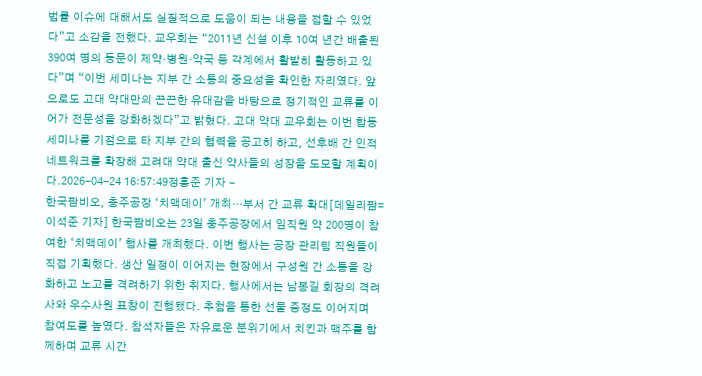법률 이슈에 대해서도 실질적으로 도움이 되는 내용을 접할 수 있었다”고 소감을 전했다. 교우회는 “2011년 신설 이후 10여 년간 배출된 390여 명의 동문이 제약·병원·약국 등 각계에서 활발히 활동하고 있다”며 “이번 세미나는 지부 간 소통의 중요성을 확인한 자리였다. 앞으로도 고대 약대만의 끈끈한 유대감을 바탕으로 정기적인 교류를 이어가 전문성을 강화하겠다”고 밝혔다. 고대 약대 교우회는 이번 합동세미나를 기점으로 타 지부 간의 협력을 공고히 하고, 선후배 간 인적 네트워크를 확장해 고려대 약대 출신 약사들의 성장을 도모할 계획이다.2026-04-24 16:57:49정흥준 기자 -
한국팜비오, 충주공장 ‘치맥데이’ 개최…부서 간 교류 확대[데일리팜=이석준 기자] 한국팜비오는 23일 충주공장에서 임직원 약 200명이 참여한 ‘치맥데이’ 행사를 개최했다. 이번 행사는 공장 관리팀 직원들이 직접 기획했다. 생산 일정이 이어지는 현장에서 구성원 간 소통을 강화하고 노고를 격려하기 위한 취지다. 행사에서는 남봉길 회장의 격려사와 우수사원 표창이 진행됐다. 추첨을 통한 선물 증정도 이어지며 참여도를 높였다. 참석자들은 자유로운 분위기에서 치킨과 맥주를 함께하며 교류 시간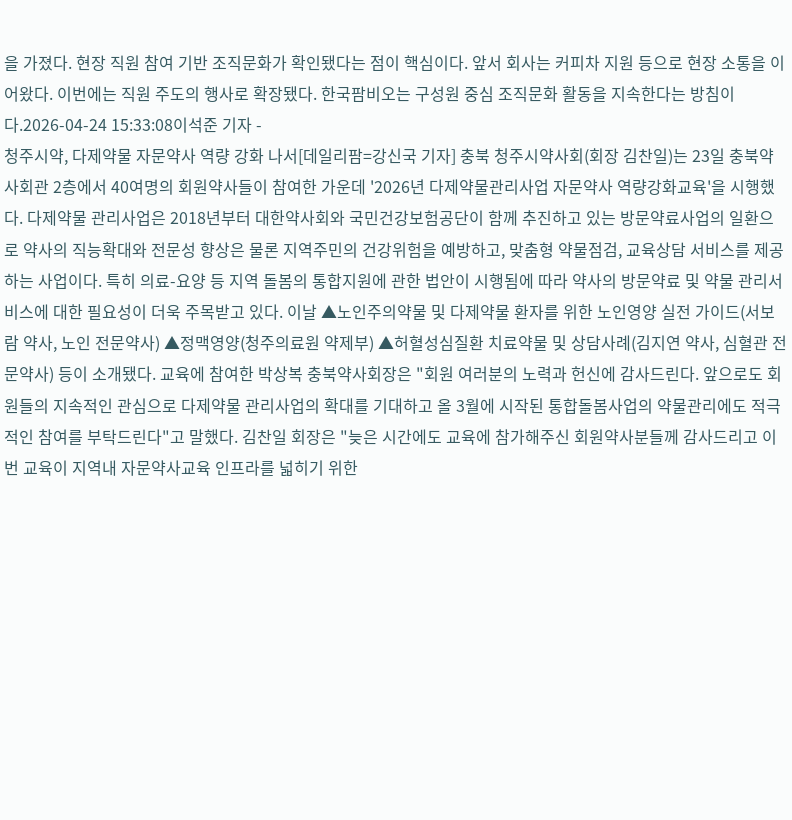을 가졌다. 현장 직원 참여 기반 조직문화가 확인됐다는 점이 핵심이다. 앞서 회사는 커피차 지원 등으로 현장 소통을 이어왔다. 이번에는 직원 주도의 행사로 확장됐다. 한국팜비오는 구성원 중심 조직문화 활동을 지속한다는 방침이다.2026-04-24 15:33:08이석준 기자 -
청주시약, 다제약물 자문약사 역량 강화 나서[데일리팜=강신국 기자] 충북 청주시약사회(회장 김찬일)는 23일 충북약사회관 2층에서 40여명의 회원약사들이 참여한 가운데 '2026년 다제약물관리사업 자문약사 역량강화교육'을 시행했다. 다제약물 관리사업은 2018년부터 대한약사회와 국민건강보험공단이 함께 추진하고 있는 방문약료사업의 일환으로 약사의 직능확대와 전문성 향상은 물론 지역주민의 건강위험을 예방하고, 맞춤형 약물점검, 교육상담 서비스를 제공하는 사업이다. 특히 의료-요양 등 지역 돌봄의 통합지원에 관한 법안이 시행됨에 따라 약사의 방문약료 및 약물 관리서비스에 대한 필요성이 더욱 주목받고 있다. 이날 ▲노인주의약물 및 다제약물 환자를 위한 노인영양 실전 가이드(서보람 약사, 노인 전문약사) ▲정맥영양(청주의료원 약제부) ▲허혈성심질환 치료약물 및 상담사례(김지연 약사, 심혈관 전문약사) 등이 소개됐다. 교육에 참여한 박상복 충북약사회장은 "회원 여러분의 노력과 헌신에 감사드린다. 앞으로도 회원들의 지속적인 관심으로 다제약물 관리사업의 확대를 기대하고 올 3월에 시작된 통합돌봄사업의 약물관리에도 적극적인 참여를 부탁드린다"고 말했다. 김찬일 회장은 "늦은 시간에도 교육에 참가해주신 회원약사분들께 감사드리고 이번 교육이 지역내 자문약사교육 인프라를 넓히기 위한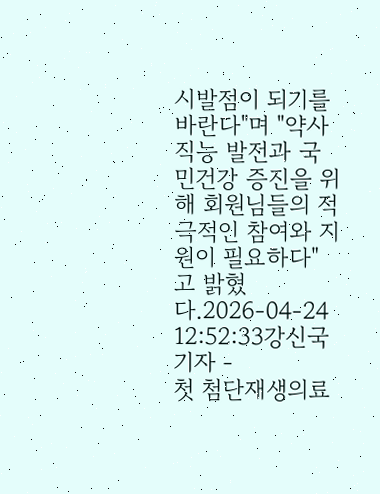시발점이 되기를 바란다"며 "약사 직능 발전과 국민건강 증진을 위해 회원님들의 적극적인 참여와 지원이 필요하다"고 밝혔다.2026-04-24 12:52:33강신국 기자 -
첫 첨단재생의료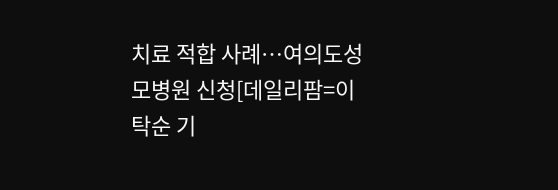치료 적합 사례…여의도성모병원 신청[데일리팜=이탁순 기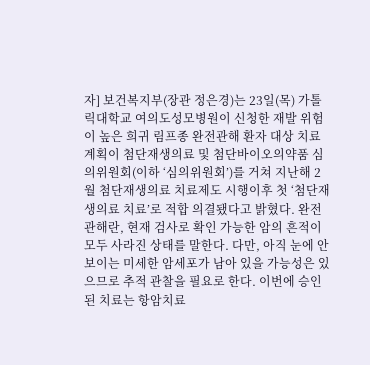자] 보건복지부(장관 정은경)는 23일(목) 가톨릭대학교 여의도성모병원이 신청한 재발 위험이 높은 희귀 림프종 완전관해 환자 대상 치료계획이 첨단재생의료 및 첨단바이오의약품 심의위원회(이하 ‘심의위원회’)를 거쳐 지난해 2월 첨단재생의료 치료제도 시행이후 첫 ‘첨단재생의료 치료’로 적합 의결됐다고 밝혔다. 완전관해란, 현재 검사로 확인 가능한 암의 흔적이 모두 사라진 상태를 말한다. 다만, 아직 눈에 안 보이는 미세한 암세포가 남아 있을 가능성은 있으므로 추적 관찰을 필요로 한다. 이번에 승인된 치료는 항암치료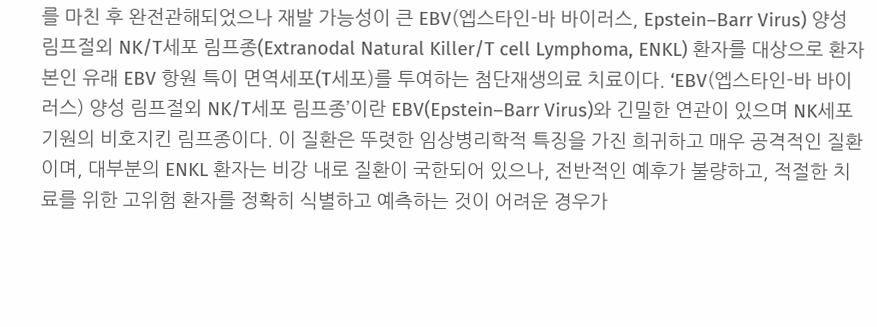를 마친 후 완전관해되었으나 재발 가능성이 큰 EBV(엡스타인-바 바이러스, Epstein–Barr Virus) 양성 림프절외 NK/T세포 림프종(Extranodal Natural Killer/T cell Lymphoma, ENKL) 환자를 대상으로 환자 본인 유래 EBV 항원 특이 면역세포(T세포)를 투여하는 첨단재생의료 치료이다. ‘EBV(엡스타인-바 바이러스) 양성 림프절외 NK/T세포 림프종’이란 EBV(Epstein–Barr Virus)와 긴밀한 연관이 있으며 NK세포 기원의 비호지킨 림프종이다. 이 질환은 뚜렷한 임상병리학적 특징을 가진 희귀하고 매우 공격적인 질환이며, 대부분의 ENKL 환자는 비강 내로 질환이 국한되어 있으나, 전반적인 예후가 불량하고, 적절한 치료를 위한 고위험 환자를 정확히 식별하고 예측하는 것이 어려운 경우가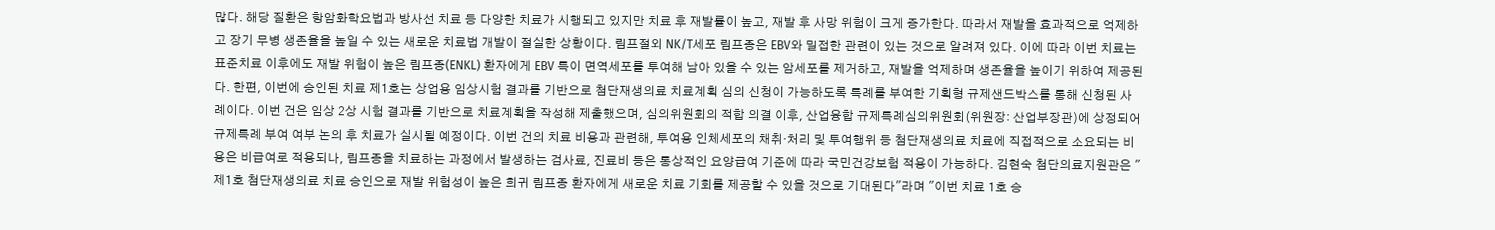많다. 해당 질환은 항암화학요법과 방사선 치료 등 다양한 치료가 시행되고 있지만 치료 후 재발률이 높고, 재발 후 사망 위험이 크게 증가한다. 따라서 재발을 효과적으로 억제하고 장기 무병 생존율을 높일 수 있는 새로운 치료법 개발이 절실한 상황이다. 림프절외 NK/T세포 림프종은 EBV와 밀접한 관련이 있는 것으로 알려져 있다. 이에 따라 이번 치료는 표준치료 이후에도 재발 위험이 높은 림프종(ENKL) 환자에게 EBV 특이 면역세포를 투여해 남아 있을 수 있는 암세포를 제거하고, 재발을 억제하며 생존율을 높이기 위하여 제공된다. 한편, 이번에 승인된 치료 제1호는 상업용 임상시험 결과를 기반으로 첨단재생의료 치료계획 심의 신청이 가능하도록 특례를 부여한 기획형 규제샌드박스를 통해 신청된 사례이다. 이번 건은 임상 2상 시험 결과를 기반으로 치료계획을 작성해 제출했으며, 심의위원회의 적합 의결 이후, 산업융합 규제특례심의위원회(위원장: 산업부장관)에 상정되어 규제특례 부여 여부 논의 후 치료가 실시될 예정이다. 이번 건의 치료 비용과 관련해, 투여용 인체세포의 채취·처리 및 투여행위 등 첨단재생의료 치료에 직접적으로 소요되는 비용은 비급여로 적용되나, 림프종을 치료하는 과정에서 발생하는 검사료, 진료비 등은 통상적인 요양급여 기준에 따라 국민건강보험 적용이 가능하다. 김현숙 첨단의료지원관은 "제1호 첨단재생의료 치료 승인으로 재발 위험성이 높은 희귀 림프종 환자에게 새로운 치료 기회를 제공할 수 있을 것으로 기대된다"라며 "이번 치료 1호 승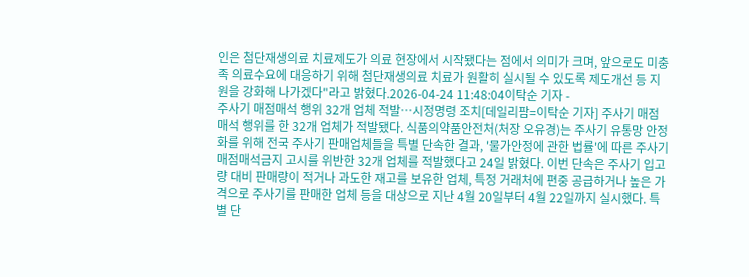인은 첨단재생의료 치료제도가 의료 현장에서 시작됐다는 점에서 의미가 크며, 앞으로도 미충족 의료수요에 대응하기 위해 첨단재생의료 치료가 원활히 실시될 수 있도록 제도개선 등 지원을 강화해 나가겠다"라고 밝혔다.2026-04-24 11:48:04이탁순 기자 -
주사기 매점매석 행위 32개 업체 적발…시정명령 조치[데일리팜=이탁순 기자] 주사기 매점매석 행위를 한 32개 업체가 적발됐다. 식품의약품안전처(처장 오유경)는 주사기 유통망 안정화를 위해 전국 주사기 판매업체들을 특별 단속한 결과, '물가안정에 관한 법률'에 따른 주사기 매점매석금지 고시를 위반한 32개 업체를 적발했다고 24일 밝혔다. 이번 단속은 주사기 입고량 대비 판매량이 적거나 과도한 재고를 보유한 업체, 특정 거래처에 편중 공급하거나 높은 가격으로 주사기를 판매한 업체 등을 대상으로 지난 4월 20일부터 4월 22일까지 실시했다. 특별 단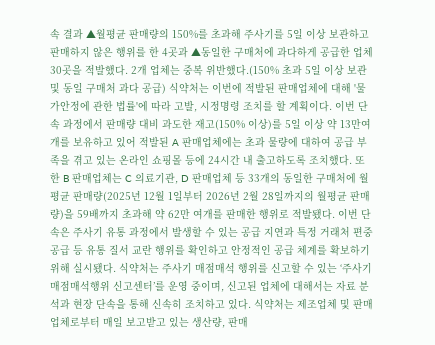속 결과 ▲월평균 판매량의 150%를 초과해 주사기를 5일 이상 보관하고 판매하지 않은 행위를 한 4곳과 ▲동일한 구매처에 과다하게 공급한 업체 30곳을 적발했다. 2개 업체는 중복 위반했다.(150% 초과 5일 이상 보관 및 동일 구매처 과다 공급) 식약처는 이번에 적발된 판매업체에 대해 '물가안정에 관한 법률'에 따라 고발, 시정명령 조치를 할 계획이다. 이번 단속 과정에서 판매량 대비 과도한 재고(150% 이상)를 5일 이상 약 13만여 개를 보유하고 있어 적발된 A 판매업체에는 초과 물량에 대하여 공급 부족을 겪고 있는 온라인 쇼핑몰 등에 24시간 내 출고하도록 조치했다. 또한 B 판매업체는 C 의료기관, D 판매업체 등 33개의 동일한 구매처에 월평균 판매량(2025년 12월 1일부터 2026년 2월 28일까지의 월평균 판매량)을 59배까지 초과해 약 62만 여개를 판매한 행위로 적발됐다. 이번 단속은 주사기 유통 과정에서 발생할 수 있는 공급 지연과 특정 거래처 편중 공급 등 유통 질서 교란 행위를 확인하고 안정적인 공급 체계를 확보하기 위해 실시됐다. 식약처는 주사기 매점매석 행위를 신고할 수 있는 ‘주사기 매점매석행위 신고센터’를 운영 중이며, 신고된 업체에 대해서는 자료 분석과 현장 단속을 통해 신속히 조치하고 있다. 식약처는 제조업체 및 판매업체로부터 매일 보고받고 있는 생산량, 판매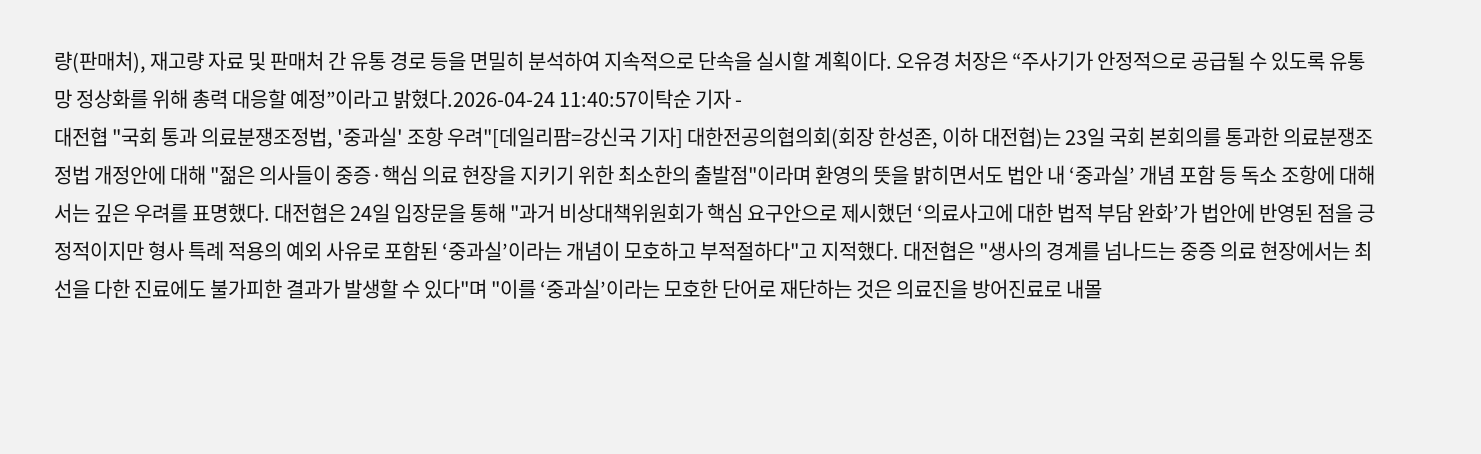량(판매처), 재고량 자료 및 판매처 간 유통 경로 등을 면밀히 분석하여 지속적으로 단속을 실시할 계획이다. 오유경 처장은 “주사기가 안정적으로 공급될 수 있도록 유통망 정상화를 위해 총력 대응할 예정”이라고 밝혔다.2026-04-24 11:40:57이탁순 기자 -
대전협 "국회 통과 의료분쟁조정법, '중과실' 조항 우려"[데일리팜=강신국 기자] 대한전공의협의회(회장 한성존, 이하 대전협)는 23일 국회 본회의를 통과한 의료분쟁조정법 개정안에 대해 "젊은 의사들이 중증·핵심 의료 현장을 지키기 위한 최소한의 출발점"이라며 환영의 뜻을 밝히면서도 법안 내 ‘중과실’ 개념 포함 등 독소 조항에 대해서는 깊은 우려를 표명했다. 대전협은 24일 입장문을 통해 "과거 비상대책위원회가 핵심 요구안으로 제시했던 ‘의료사고에 대한 법적 부담 완화’가 법안에 반영된 점을 긍정적이지만 형사 특례 적용의 예외 사유로 포함된 ‘중과실’이라는 개념이 모호하고 부적절하다"고 지적했다. 대전협은 "생사의 경계를 넘나드는 중증 의료 현장에서는 최선을 다한 진료에도 불가피한 결과가 발생할 수 있다"며 "이를 ‘중과실’이라는 모호한 단어로 재단하는 것은 의료진을 방어진료로 내몰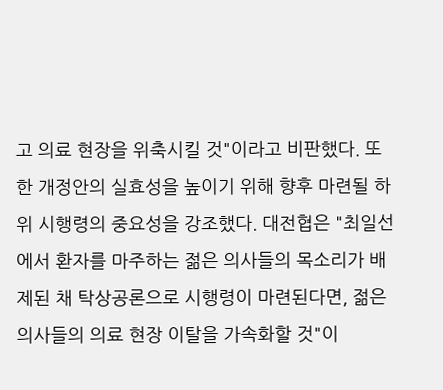고 의료 현장을 위축시킬 것"이라고 비판했다. 또한 개정안의 실효성을 높이기 위해 향후 마련될 하위 시행령의 중요성을 강조했다. 대전협은 "최일선에서 환자를 마주하는 젊은 의사들의 목소리가 배제된 채 탁상공론으로 시행령이 마련된다면, 젊은 의사들의 의료 현장 이탈을 가속화할 것"이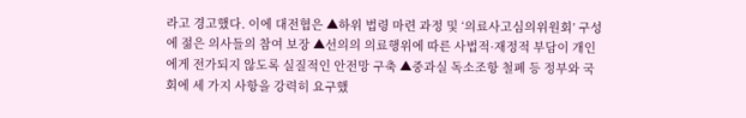라고 경고했다. 이에 대전협은 ▲하위 법령 마련 과정 및 ‘의료사고심의위원회’ 구성에 젊은 의사들의 참여 보장 ▲선의의 의료행위에 따른 사법적·재정적 부담이 개인에게 전가되지 않도록 실질적인 안전망 구축 ▲중과실 독소조항 철폐 등 정부와 국회에 세 가지 사항을 강력히 요구했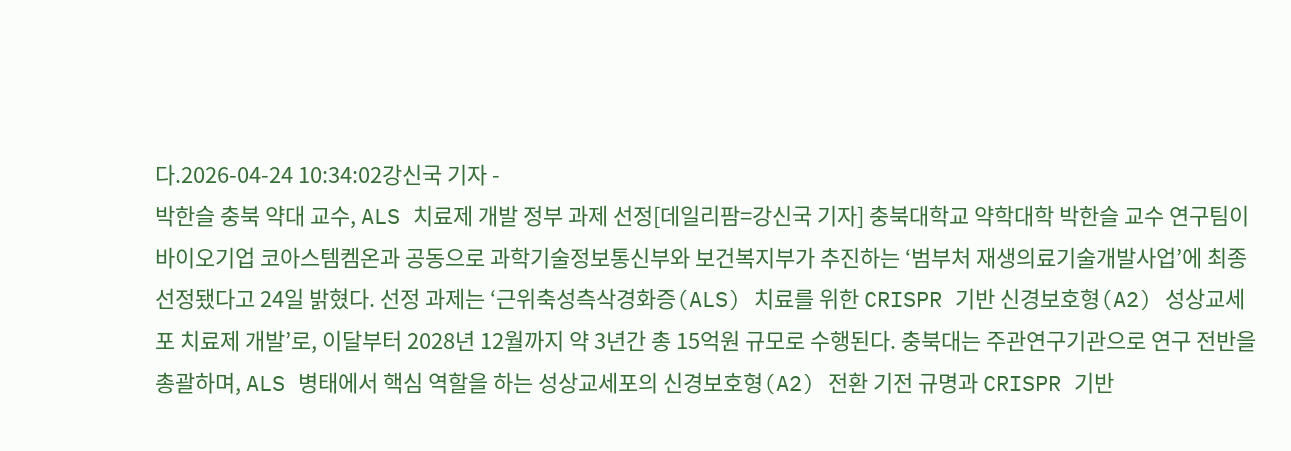다.2026-04-24 10:34:02강신국 기자 -
박한슬 충북 약대 교수, ALS 치료제 개발 정부 과제 선정[데일리팜=강신국 기자] 충북대학교 약학대학 박한슬 교수 연구팀이 바이오기업 코아스템켐온과 공동으로 과학기술정보통신부와 보건복지부가 추진하는 ‘범부처 재생의료기술개발사업’에 최종 선정됐다고 24일 밝혔다. 선정 과제는 ‘근위축성측삭경화증(ALS) 치료를 위한 CRISPR 기반 신경보호형(A2) 성상교세포 치료제 개발’로, 이달부터 2028년 12월까지 약 3년간 총 15억원 규모로 수행된다. 충북대는 주관연구기관으로 연구 전반을 총괄하며, ALS 병태에서 핵심 역할을 하는 성상교세포의 신경보호형(A2) 전환 기전 규명과 CRISPR 기반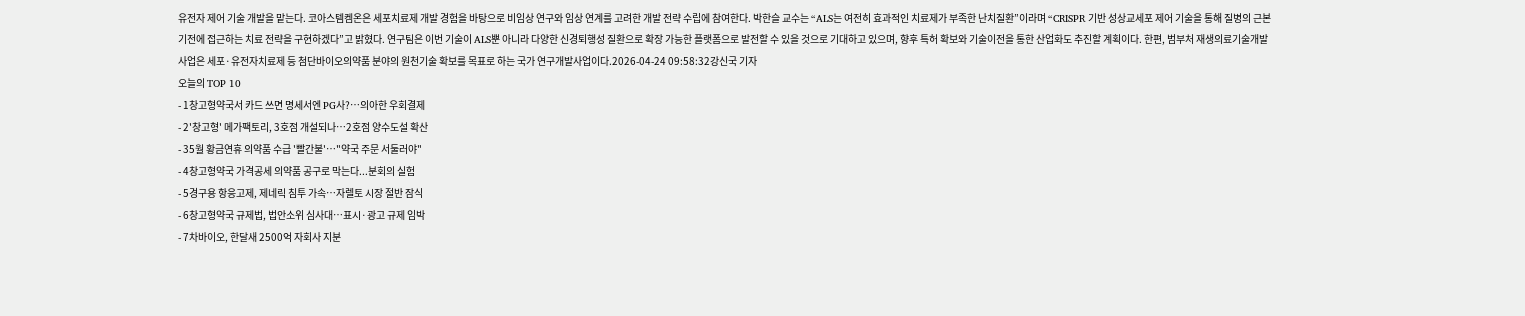유전자 제어 기술 개발을 맡는다. 코아스템켐온은 세포치료제 개발 경험을 바탕으로 비임상 연구와 임상 연계를 고려한 개발 전략 수립에 참여한다. 박한슬 교수는 “ALS는 여전히 효과적인 치료제가 부족한 난치질환”이라며 “CRISPR 기반 성상교세포 제어 기술을 통해 질병의 근본 기전에 접근하는 치료 전략을 구현하겠다”고 밝혔다. 연구팀은 이번 기술이 ALS뿐 아니라 다양한 신경퇴행성 질환으로 확장 가능한 플랫폼으로 발전할 수 있을 것으로 기대하고 있으며, 향후 특허 확보와 기술이전을 통한 산업화도 추진할 계획이다. 한편, 범부처 재생의료기술개발사업은 세포·유전자치료제 등 첨단바이오의약품 분야의 원천기술 확보를 목표로 하는 국가 연구개발사업이다.2026-04-24 09:58:32강신국 기자
오늘의 TOP 10
- 1창고형약국서 카드 쓰면 명세서엔 PG사?…의아한 우회결제
- 2'창고형' 메가팩토리, 3호점 개설되나…2호점 양수도설 확산
- 35월 황금연휴 의약품 수급 '빨간불'…"약국 주문 서둘러야"
- 4창고형약국 가격공세 의약품 공구로 막는다...분회의 실험
- 5경구용 항응고제, 제네릭 침투 가속…자렐토 시장 절반 잠식
- 6창고형약국 규제법, 법안소위 심사대…표시·광고 규제 임박
- 7차바이오, 한달새 2500억 자회사 지분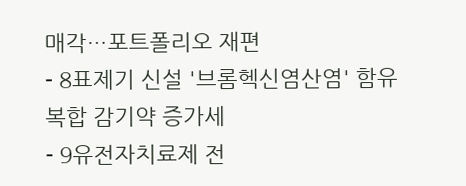매각…포트폴리오 재편
- 8표제기 신설 '브롬헥신염산염' 함유 복합 감기약 증가세
- 9유전자치료제 전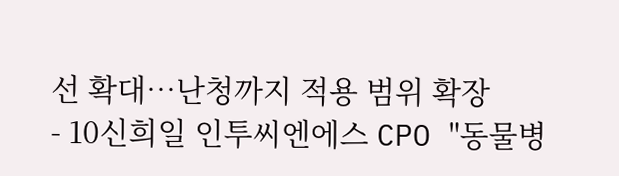선 확대…난청까지 적용 범위 확장
- 10신희일 인투씨엔에스 CPO "동물병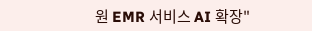원 EMR 서비스 AI 확장"